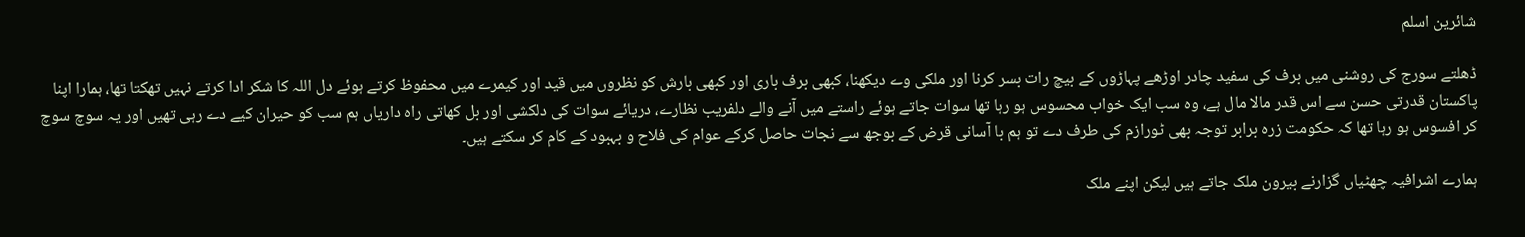شائرین اسلم

ڈھلتے سورج کی روشنی میں برف کی سفید چادر اوڑھے پہاڑوں کے بیچ رات بسر کرنا اور ملکی وے دیکھنا، کبھی برف باری اور کبھی بارش کو نظروں میں قید اور کیمرے میں محفوظ کرتے ہوئے دل اللہ کا شکر ادا کرتے نہیں تھکتا تھا، ہمارا اپنا پاکستان قدرتی حسن سے اس قدر مالا مال ہے، وہ سب ایک خواب محسوس ہو رہا تھا سوات جاتے ہوئے راستے میں آنے والے دلفریب نظارے، دریائے سوات کی دلکشی اور بل کھاتی راہ داریاں ہم سب کو حیران کیے دے رہی تھیں اور یہ سوچ سوچ کر افسوس ہو رہا تھا کہ حکومت زرہ برابر توجہ بھی ٹورازم کی طرف دے تو ہم با آسانی قرض کے بوجھ سے نجات حاصل کرکے عوام کی فلاح و بہبود کے کام کر سکتے ہیں۔

ہمارے اشرافیہ چھٹیاں گزارنے بیرون ملک جاتے ہیں لیکن اپنے ملک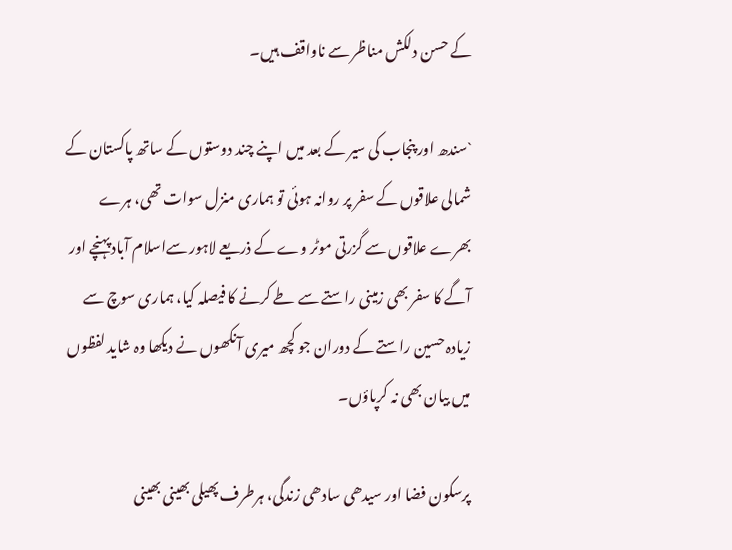کے حسن دلکش مناظر سے ناواقف ہیں۔

`سندھ اور پنجاب کی سیر کے بعد میں اپنے چند دوستوں کے ساتھ پاکستان کے شمالی علاقوں کے سفر پر روانہ ہوئی تو ہماری منزل سوات تھی، ہرے بھرے علاقوں سے گزرتی موٹر وے کے ذریعے لاہور سےاسلام آباد پہنچے اور آگے کا سفر بھی زمینی راستے سے طے کرنے کا فیصلہ کیا، ہماری سوچ سے زیادہ حسین راستے کے دوران جو کچھ میری آنکھوں نے دیکھا وہ شاید لفظوں میں بیان بھی نہ کرپاؤں۔

پرسکون فضا اور سیدھی سادھی زندگی، ہرطرف پھیلی بھینی بھینی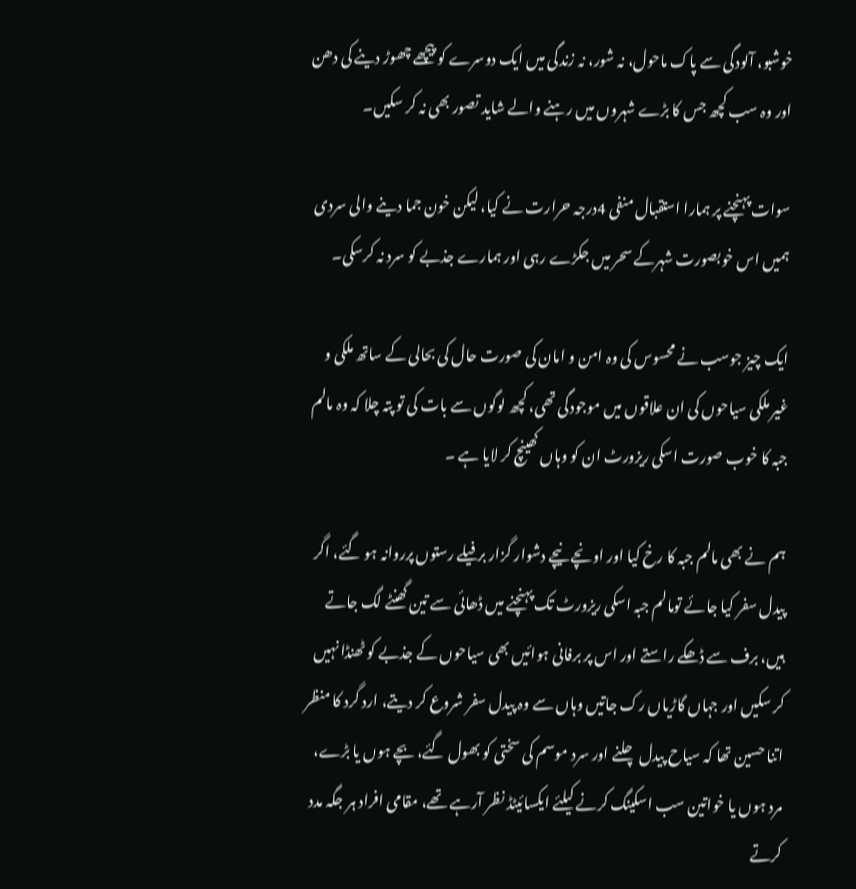خوشبو، آلودگی سے پاک ماحول، نہ شور، نہ زندگی میں ایک دوسرے کو پیچھے چھوڑ دینے کی دھن اور وہ سب کچھ جس کا بڑے شہروں میں رہنے والے شاید تصور بھی نہ کر سکیں۔

سوات پہنچنے پر ہمارا استقبال منفی 4درجہ حرارت نے کیا، لیکن خون جما دینے والی سردی ہمیں اس خوبصورت شہرکے سحر میں جکڑے رہی اور ہمارے جذبے کو سرد نہ کرسکی۔

ایک چیز جوسب نے محسوس کی وہ امن و امان کی صورت حال کی بحالی کے ساتھ ملکی و غیر ملکی سیاحوں کی ان علاقوں میں موجودگی تھی، کچھ لوگوں سے بات کی تو پتہ چلا کہ وہ مالم جبہ کا خوب صورت اسکی ریزورٹ ان کو وہاں کھینچ کر لایا ہے ۔

ہم نے بھی مالم جبہ کا رخ کیا اور اونچے نیچے دشوار گزار برفیلے رستوں پرروانہ ہو گئے، اگر پیدل سفر کیا جائے تومالم جبہ اسکی ریزورٹ تک پہنچنے میں ڈھائی سے تین گھنٹے لگ جاتے ہیں، برف سے ڈھکے راستے اور اس پر برفانی ہوائیں بھی سیاحوں کے جذبے کو ٹھنڈا نہیں کر سکیں اور جہاں گاڑیاں رک جاتیں وہاں سے وہ پیدل سفر شروع کر دیتے، ارد گرد کا منظر اتنا حسین تھا کہ سیاح پیدل چلنے اور سرد موسم کی سختی کو بھول گئے، بچے ہوں یا بڑے، مرد ہوں یا خواتین سب اسکینگ کرنے کیلئے ایکسائیٹڈ نظر آرہے تھے، مقامی افراد ہر جگہ مدد کرتے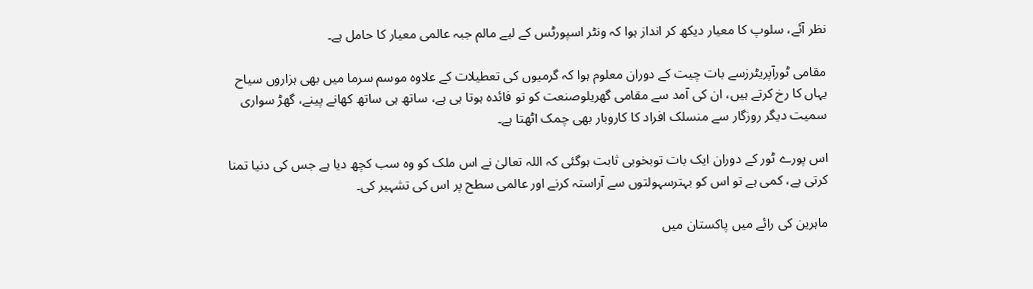نظر آئے، سلوپ کا معیار دیکھ کر انداز ہوا کہ ونٹر اسپورٹس کے لیے مالم جبہ عالمی معیار کا حامل ہے۔

مقامی ٹورآپریٹرزسے بات چیت کے دوران معلوم ہوا کہ گرمیوں کی تعطیلات کے علاوہ موسم سرما میں بھی ہزاروں سیاح یہاں کا رخ کرتے ہیں، ان کی آمد سے مقامی گھریلوصنعت کو تو فائدہ ہوتا ہی ہے، ساتھ ہی ساتھ کھانے پینے، گھڑ سواری سمیت دیگر روزگار سے منسلک افراد کا کاروبار بھی چمک اٹھتا ہے۔

اس پورے ٹور کے دوران ایک بات توبخوبی ثابت ہوگئی کہ اللہ تعالیٰ نے اس ملک کو وہ سب کچھ دیا ہے جس کی دنیا تمنا کرتی ہے، کمی ہے تو اس کو بہترسہولتوں سے آراستہ کرنے اور عالمی سطح پر اس کی تشہیر کی۔

ماہرین کی رائے میں پاکستان میں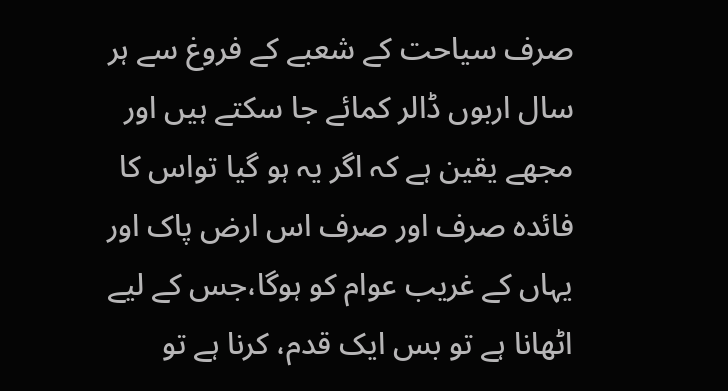صرف سیاحت کے شعبے کے فروغ سے ہر سال اربوں ڈالر کمائے جا سکتے ہیں اور مجھے یقین ہے کہ اگر یہ ہو گیا تواس کا فائدہ صرف اور صرف اس ارض پاک اور یہاں کے غریب عوام کو ہوگا،جس کے لیے اٹھانا ہے تو بس ایک قدم، کرنا ہے تو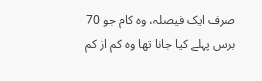صرف ایک فیصلہ، وہ کام جو 70 برس پہلے کیا جانا تھا وہ کم از کم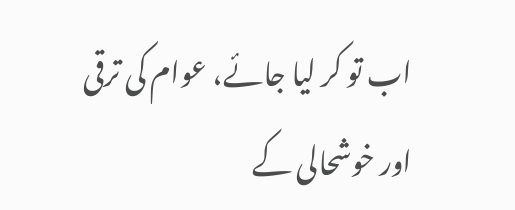اب تو کر لیا جائے، عوام کی ترقی اور خوشحالی کے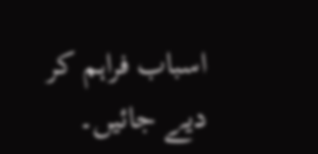اسباب فراہم کر دیے جائیں۔